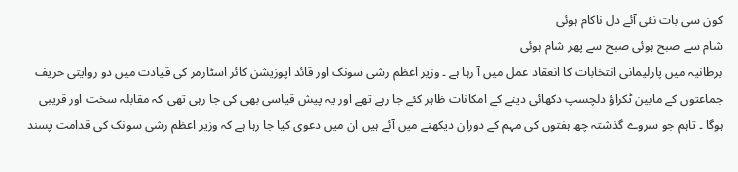کون سی بات نئی آئے دل ناکام ہوئی
شام سے صبح ہوئی صبح سے پھر شام ہوئی
برطانیہ میں پارلیمانی انتخابات کا انعقاد عمل میں آ رہا ہے ۔ وزیر اعظم رشی سونک اور قائد اپوزیشن کائر اسٹارمر کی قیادت میں دو روایتی حریف جماعتوں کے مابین ٹکراؤ دلچسپ دکھائی دینے کے امکانات ظاہر کئے جا رہے تھے اور یہ پیش قیاسی بھی کی جا رہی تھی کہ مقابلہ سخت اور قریبی ہوگا ۔ تاہم جو سروے گذشتہ چھ ہفتوں کی مہم کے دوران دیکھنے میں آئے ہیں ان میں دعوی کیا جا رہا ہے کہ وزیر اعظم رشی سونک کی قدامت پسند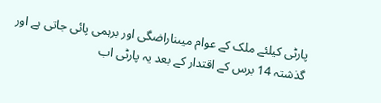پارٹی کیلئے ملک کے عوام میںناراضگی اور برہمی پائی جاتی ہے اور گذشتہ 14 برس کے اقتدار کے بعد یہ پارٹی اب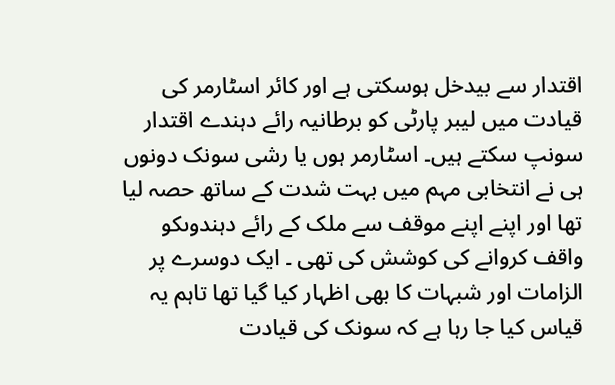اقتدار سے بیدخل ہوسکتی ہے اور کائر اسٹارمر کی قیادت میں لیبر پارٹی کو برطانیہ رائے دہندے اقتدار سونپ سکتے ہیں۔ اسٹارمر ہوں یا رشی سونک دونوں ہی نے انتخابی مہم میں بہت شدت کے ساتھ حصہ لیا تھا اور اپنے اپنے موقف سے ملک کے رائے دہندوںکو واقف کروانے کی کوشش کی تھی ۔ ایک دوسرے پر الزامات اور شبہات کا بھی اظہار کیا گیا تھا تاہم یہ قیاس کیا جا رہا ہے کہ سونک کی قیادت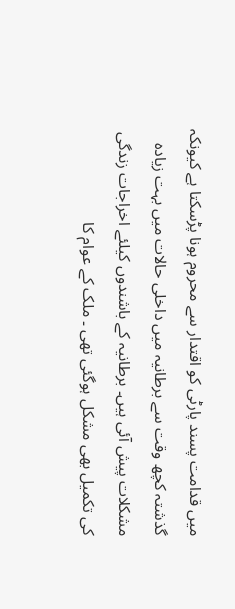میں قدامت پسند پارٹی کو اقتدار سے محروم ہونا پڑسکتا ہے کیونکہ گذشتہ کچھ وقت سے برطانیہ میں داخلی حالات میں بہت زیادہ مشکلات پیش آئی ہیں۔ برطانیہ کے باشندوں کیلئے اخراجات زندگی کی تکمیل بھی مشکل ہوگئی تھی ۔ ملک کے عوام کا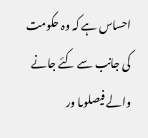احساس ہے کہ وہ حکومت کی جانب سے کئے جانے والے فیصلوںا ور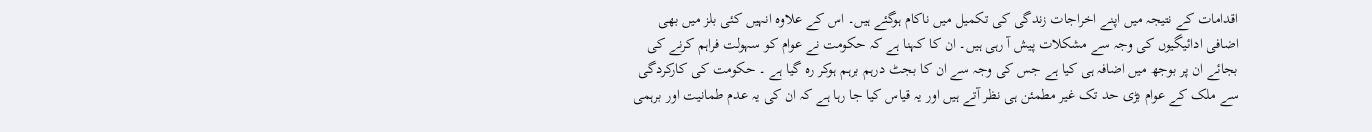اقدامات کے نتیجہ میں اپنے اخراجات زندگی کی تکمیل میں ناکام ہوگئے ہیں۔ اس کے علاوہ انہیں کئی بلز میں بھی اضافی ادائیگیوں کی وجہ سے مشکلات پیش آ رہی ہیں۔ ان کا کہنا ہے کہ حکومت نے عوام کو سہولت فراہم کرنے کی بجائے ان پر بوجھ میں اضافہ ہی کیا ہے جس کی وجہ سے ان کا بجٹ درہم برہم ہوکر رہ گیا ہے ۔ حکومت کی کارکردگی سے ملک کے عوام بڑی حد تک غیر مطمئن ہی نظر آتے ہیں اور یہ قیاس کیا جا رہا ہے کہ ان کی یہ عدم طمانیت اور برہمی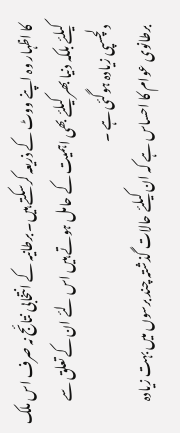کا اظہار وہ اپنے ووٹ کے ذریعہ کرسکتے ہیں۔ برطانیہ کے انتخابی نتائج نہ صرف اس ملک کیلئے بلکہ دنیا بھر کیلئے بھی اہمیت کے حامل ہوتے ہیں اس لئے ان کے تعلق سے دلچسپی زیادہ ہوگئی ہے ۔
برطانوی عوام کا احساس ہے کہ ان کیلئے حالات گذشتہ چند برسوں میں بہت زیادہ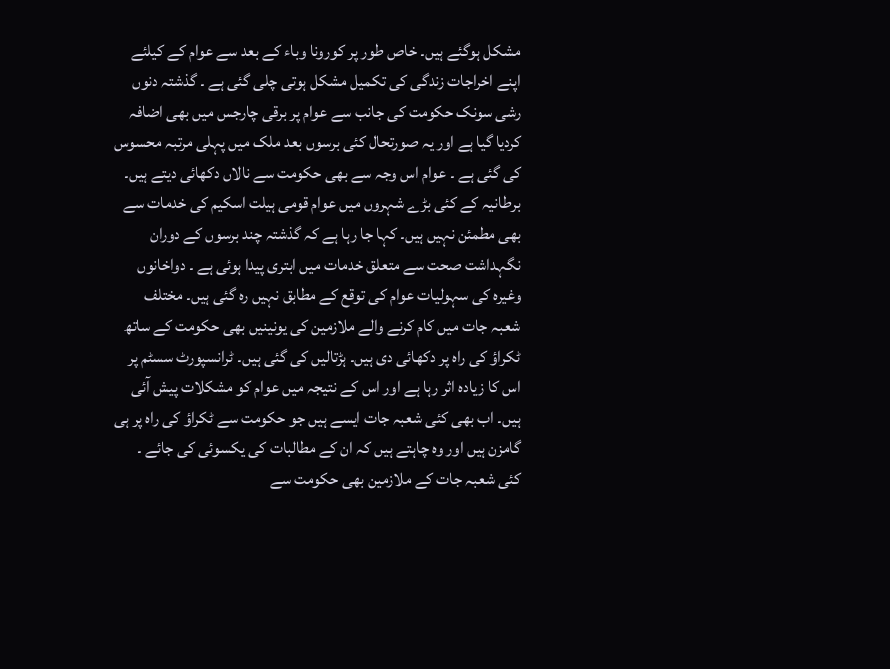مشکل ہوگئے ہیں۔ خاص طور پر کورونا وباء کے بعد سے عوام کے کیلئے اپنے اخراجات زندگی کی تکمیل مشکل ہوتی چلی گئی ہے ۔ گذشتہ دنوں رشی سونک حکومت کی جانب سے عوام پر برقی چارجس میں بھی اضافہ کردیا گیا ہے اور یہ صورتحال کئی برسوں بعد ملک میں پہلی مرتبہ محسوس کی گئی ہے ۔ عوام اس وجہ سے بھی حکومت سے نالاں دکھائی دیتے ہیں۔ برطانیہ کے کئی بڑے شہروں میں عوام قومی ہیلت اسکیم کی خدمات سے بھی مطمئن نہیں ہیں۔ کہا جا رہا ہے کہ گذشتہ چند برسوں کے دوران نگہداشت صحت سے متعلق خدمات میں ابتری پیدا ہوئی ہے ۔ دواخانوں وغیرہ کی سہولیات عوام کی توقع کے مطابق نہیں رہ گئی ہیں۔ مختلف شعبہ جات میں کام کرنے والے ملازمین کی یونینیں بھی حکومت کے ساتھ ٹکراؤ کی راہ پر دکھائی دی ہیں۔ ہڑتالیں کی گئی ہیں۔ ٹرانسپورٹ سسٹم پر اس کا زیادہ اثر رہا ہے اور اس کے نتیجہ میں عوام کو مشکلات پیش آئی ہیں۔ اب بھی کئی شعبہ جات ایسے ہیں جو حکومت سے ٹکراؤ کی راہ پر ہی گامزن ہیں اور وہ چاہتے ہیں کہ ان کے مطالبات کی یکسوئی کی جائے ۔ کئی شعبہ جات کے ملازمین بھی حکومت سے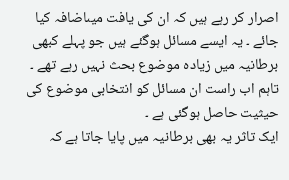اصرار کر رہے ہیں کہ ان کی یافت میںاضافہ کیا جائے ۔ یہ ایسے مسائل ہوگئے ہیں جو پہلے کبھی برطانیہ میں زیادہ موضوع بحث نہیں رہے تھے ۔ تاہم اب راست ان مسائل کو انتخابی موضوع کی حیثیت حاصل ہوگئی ہے ۔
ایک تاثر یہ بھی برطانیہ میں پایا جاتا ہے کہ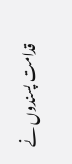قدامت پسندوں نے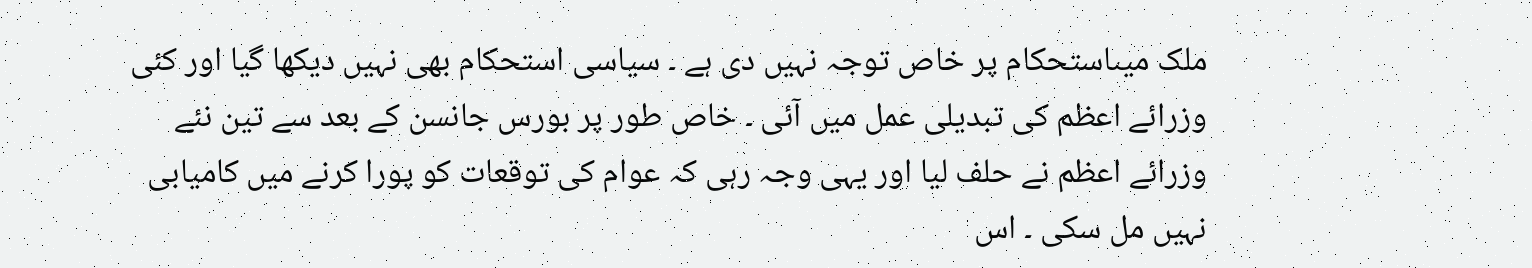ملک میںاستحکام پر خاص توجہ نہیں دی ہے ۔ سیاسی استحکام بھی نہیں دیکھا گیا اور کئی وزرائے اعظم کی تبدیلی عمل میں آئی ۔ خاص طور پر بورس جانسن کے بعد سے تین نئے وزرائے اعظم نے حلف لیا اور یہی وجہ رہی کہ عوام کی توقعات کو پورا کرنے میں کامیابی نہیں مل سکی ۔ اس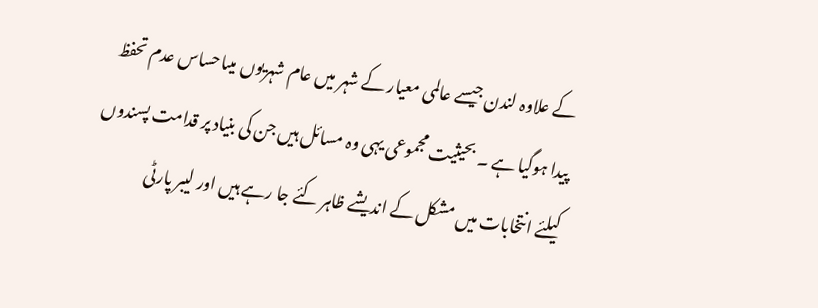کے علاوہ لندن جیسے عالمی معیار کے شہر میں عام شہریوں میںاحساس عدم تحفظ پیدا ہوگیا ہے ۔ بحیثیت مجموعی یہی وہ مسائل ہیں جن کی بنیاد پر قدامت پسندوں کیلئے انتخابات میں مشکل کے اندیشے ظاہر کئے جا رہے ہیں اور لیبر پارٹی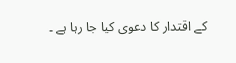کے اقتدار کا دعوی کیا جا رہا ہے ۔